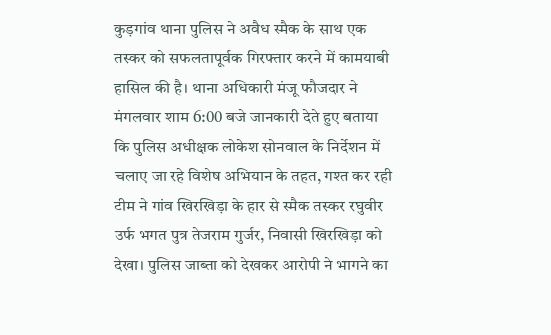कुड़गांव थाना पुलिस ने अवैध स्मैक के साथ एक तस्कर को सफलतापूर्वक गिरफ्तार करने में कामयाबी हासिल की है। थाना अधिकारी मंजू फौजदार ने मंगलवार शाम 6:00 बजे जानकारी देते हुए बताया कि पुलिस अधीक्षक लोकेश सोनवाल के निर्देशन में चलाए जा रहे विशेष अभियान के तहत, गश्त कर रही टीम ने गांव खिरखिड़ा के हार से स्मैक तस्कर रघुवीर उर्फ भगत पुत्र तेजराम गुर्जर, निवासी खिरखिड़ा को देखा। पुलिस जाब्ता को देखकर आरोपी ने भागने का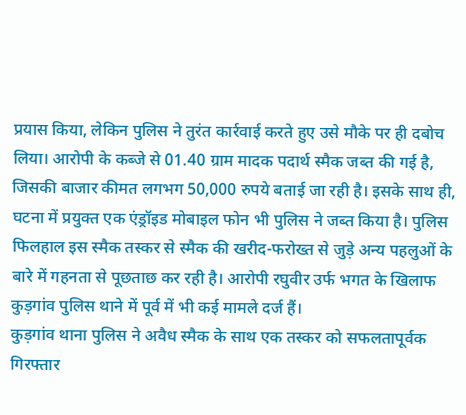प्रयास किया, लेकिन पुलिस ने तुरंत कार्रवाई करते हुए उसे मौके पर ही दबोच लिया। आरोपी के कब्जे से 01.40 ग्राम मादक पदार्थ स्मैक जब्त की गई है, जिसकी बाजार कीमत लगभग 50,000 रुपये बताई जा रही है। इसके साथ ही, घटना में प्रयुक्त एक एंड्रॉइड मोबाइल फोन भी पुलिस ने जब्त किया है। पुलिस फिलहाल इस स्मैक तस्कर से स्मैक की खरीद-फरोख्त से जुड़े अन्य पहलुओं के बारे में गहनता से पूछताछ कर रही है। आरोपी रघुवीर उर्फ भगत के खिलाफ कुड़गांव पुलिस थाने में पूर्व में भी कई मामले दर्ज हैं।
कुड़गांव थाना पुलिस ने अवैध स्मैक के साथ एक तस्कर को सफलतापूर्वक गिरफ्तार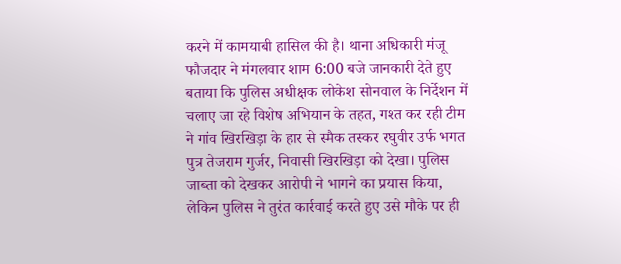करने में कामयाबी हासिल की है। थाना अधिकारी मंजू फौजदार ने मंगलवार शाम 6:00 बजे जानकारी देते हुए बताया कि पुलिस अधीक्षक लोकेश सोनवाल के निर्देशन में चलाए जा रहे विशेष अभियान के तहत, गश्त कर रही टीम ने गांव खिरखिड़ा के हार से स्मैक तस्कर रघुवीर उर्फ भगत पुत्र तेजराम गुर्जर, निवासी खिरखिड़ा को देखा। पुलिस जाब्ता को देखकर आरोपी ने भागने का प्रयास किया, लेकिन पुलिस ने तुरंत कार्रवाई करते हुए उसे मौके पर ही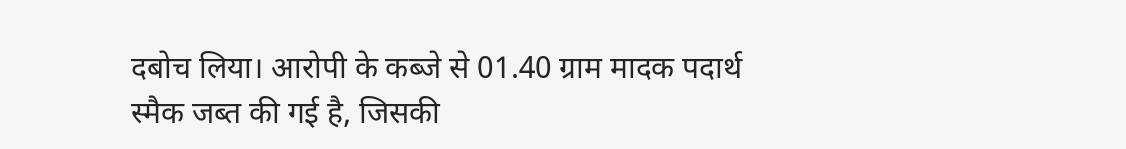दबोच लिया। आरोपी के कब्जे से 01.40 ग्राम मादक पदार्थ स्मैक जब्त की गई है, जिसकी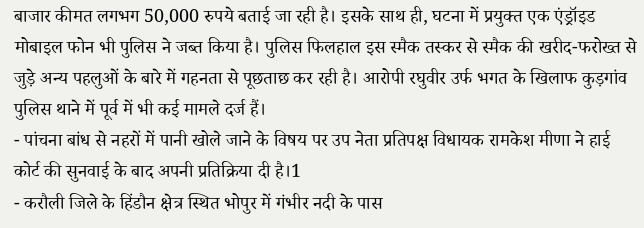बाजार कीमत लगभग 50,000 रुपये बताई जा रही है। इसके साथ ही, घटना में प्रयुक्त एक एंड्रॉइड मोबाइल फोन भी पुलिस ने जब्त किया है। पुलिस फिलहाल इस स्मैक तस्कर से स्मैक की खरीद-फरोख्त से जुड़े अन्य पहलुओं के बारे में गहनता से पूछताछ कर रही है। आरोपी रघुवीर उर्फ भगत के खिलाफ कुड़गांव पुलिस थाने में पूर्व में भी कई मामले दर्ज हैं।
- पांचना बांध से नहरों में पानी खोले जाने के विषय पर उप नेता प्रतिपक्ष विधायक रामकेश मीणा ने हाई कोर्ट की सुनवाई के बाद अपनी प्रतिक्रिया दी है।1
- करौली जिले के हिंडौन क्षेत्र स्थित भोपुर में गंभीर नदी के पास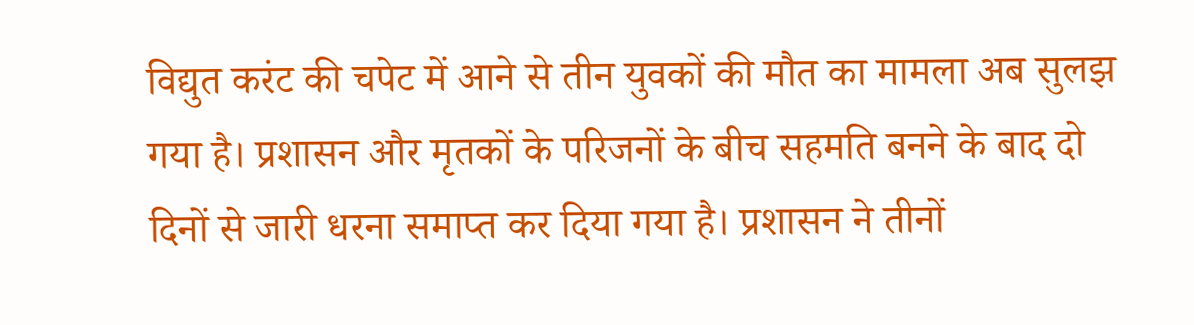विद्युत करंट की चपेट में आने से तीन युवकों की मौत का मामला अब सुलझ गया है। प्रशासन और मृतकों के परिजनों के बीच सहमति बनने के बाद दो दिनों से जारी धरना समाप्त कर दिया गया है। प्रशासन ने तीनों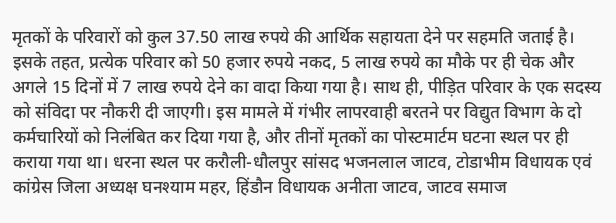मृतकों के परिवारों को कुल 37.50 लाख रुपये की आर्थिक सहायता देने पर सहमति जताई है। इसके तहत, प्रत्येक परिवार को 50 हजार रुपये नकद, 5 लाख रुपये का मौके पर ही चेक और अगले 15 दिनों में 7 लाख रुपये देने का वादा किया गया है। साथ ही, पीड़ित परिवार के एक सदस्य को संविदा पर नौकरी दी जाएगी। इस मामले में गंभीर लापरवाही बरतने पर विद्युत विभाग के दो कर्मचारियों को निलंबित कर दिया गया है, और तीनों मृतकों का पोस्टमार्टम घटना स्थल पर ही कराया गया था। धरना स्थल पर करौली-धौलपुर सांसद भजनलाल जाटव, टोडाभीम विधायक एवं कांग्रेस जिला अध्यक्ष घनश्याम महर, हिंडौन विधायक अनीता जाटव, जाटव समाज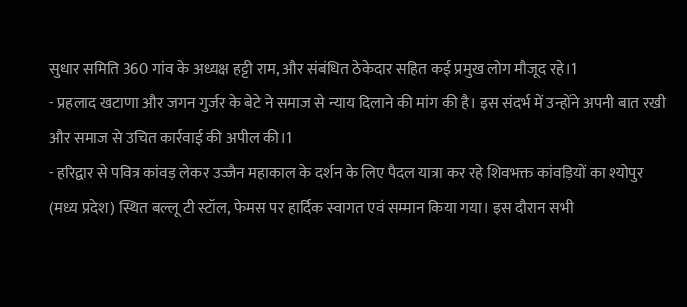सुधार समिति 360 गांव के अध्यक्ष हट्टी राम, और संबंधित ठेकेदार सहित कई प्रमुख लोग मौजूद रहे।1
- प्रहलाद खटाणा और जगन गुर्जर के बेटे ने समाज से न्याय दिलाने की मांग की है। इस संदर्भ में उन्होंने अपनी बात रखी और समाज से उचित कार्रवाई की अपील की।1
- हरिद्वार से पवित्र कांवड़ लेकर उज्जैन महाकाल के दर्शन के लिए पैदल यात्रा कर रहे शिवभक्त कांवड़ियों का श्योपुर (मध्य प्रदेश) स्थित बल्लू टी स्टॉल, फेमस पर हार्दिक स्वागत एवं सम्मान किया गया। इस दौरान सभी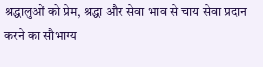श्रद्धालुओं को प्रेम, श्रद्धा और सेवा भाव से चाय सेवा प्रदान करने का सौभाग्य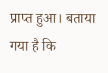प्राप्त हुआ। बताया गया है कि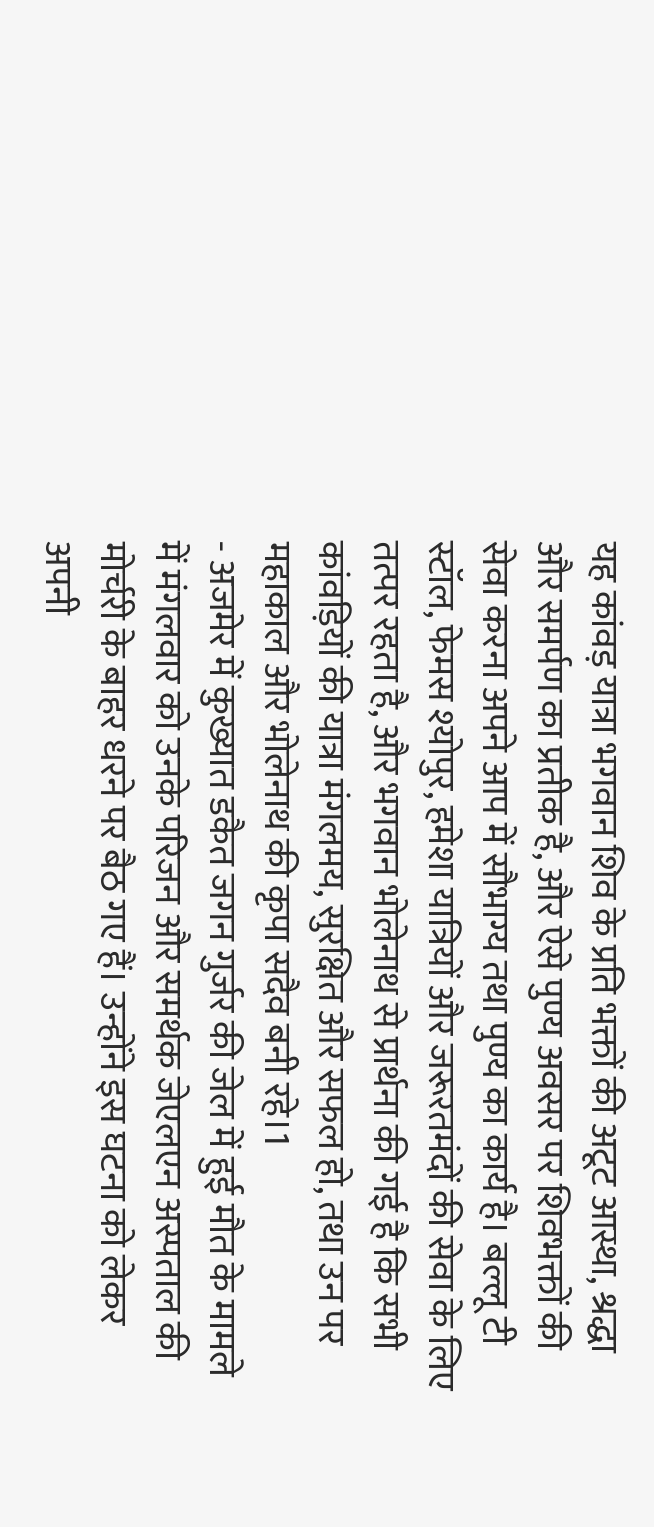यह कांवड़ यात्रा भगवान शिव के प्रति भक्तों की अटूट आस्था, श्रद्धा और समर्पण का प्रतीक है, और ऐसे पुण्य अवसर पर शिवभक्तों की सेवा करना अपने आप में सौभाग्य तथा पुण्य का कार्य है। बल्लू टी स्टॉल, फेमस श्योपुर, हमेशा यात्रियों और जरूरतमंदों की सेवा के लिए तत्पर रहता है, और भगवान भोलेनाथ से प्रार्थना की गई है कि सभी कांवड़ियों की यात्रा मंगलमय, सुरक्षित और सफल हो, तथा उन पर महाकाल और भोलेनाथ की कृपा सदैव बनी रहे।1
- अजमेर में कुख्यात डकैत जगन गुर्जर की जेल में हुई मौत के मामले में मंगलवार को उनके परिजन और समर्थक जेएलएन अस्पताल की मोर्चरी के बाहर धरने पर बैठ गए हैं। उन्होंने इस घटना को लेकर अपनी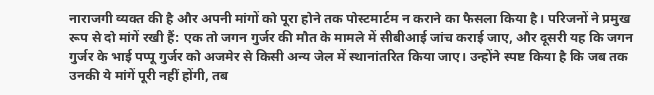नाराजगी व्यक्त की है और अपनी मांगों को पूरा होने तक पोस्टमार्टम न कराने का फैसला किया है। परिजनों ने प्रमुख रूप से दो मांगें रखी हैं: एक तो जगन गुर्जर की मौत के मामले में सीबीआई जांच कराई जाए, और दूसरी यह कि जगन गुर्जर के भाई पप्पू गुर्जर को अजमेर से किसी अन्य जेल में स्थानांतरित किया जाए। उन्होंने स्पष्ट किया है कि जब तक उनकी ये मांगें पूरी नहीं होंगी, तब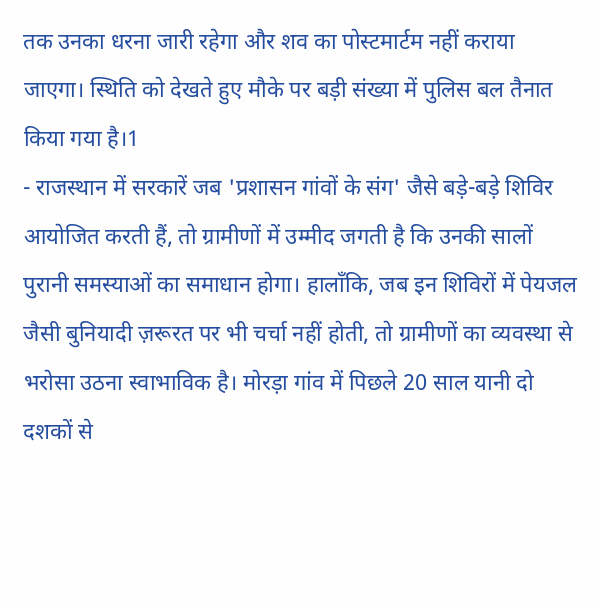तक उनका धरना जारी रहेगा और शव का पोस्टमार्टम नहीं कराया जाएगा। स्थिति को देखते हुए मौके पर बड़ी संख्या में पुलिस बल तैनात किया गया है।1
- राजस्थान में सरकारें जब 'प्रशासन गांवों के संग' जैसे बड़े-बड़े शिविर आयोजित करती हैं, तो ग्रामीणों में उम्मीद जगती है कि उनकी सालों पुरानी समस्याओं का समाधान होगा। हालाँकि, जब इन शिविरों में पेयजल जैसी बुनियादी ज़रूरत पर भी चर्चा नहीं होती, तो ग्रामीणों का व्यवस्था से भरोसा उठना स्वाभाविक है। मोरड़ा गांव में पिछले 20 साल यानी दो दशकों से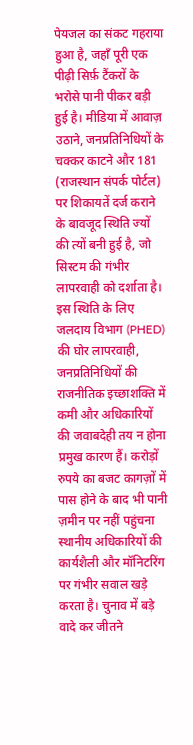पेयजल का संकट गहराया हुआ है, जहाँ पूरी एक पीढ़ी सिर्फ़ टैंकरों के भरोसे पानी पीकर बड़ी हुई है। मीडिया में आवाज़ उठाने, जनप्रतिनिधियों के चक्कर काटने और 181 (राजस्थान संपर्क पोर्टल) पर शिकायतें दर्ज कराने के बावजूद स्थिति ज्यों की त्यों बनी हुई है, जो सिस्टम की गंभीर लापरवाही को दर्शाता है। इस स्थिति के लिए जलदाय विभाग (PHED) की घोर लापरवाही, जनप्रतिनिधियों की राजनीतिक इच्छाशक्ति में कमी और अधिकारियों की जवाबदेही तय न होना प्रमुख कारण हैं। करोड़ों रुपये का बजट कागज़ों में पास होने के बाद भी पानी ज़मीन पर नहीं पहुंचना स्थानीय अधिकारियों की कार्यशैली और मॉनिटरिंग पर गंभीर सवाल खड़े करता है। चुनाव में बड़े वादे कर जीतने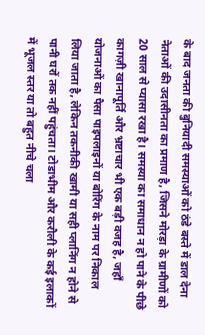के बाद जनता की बुनियादी समस्याओं को ठंडे बस्ते में डाल देना नेताओं की उदासीनता का प्रमाण है, जिसने मोरड़ा के ग्रामीणों को 20 साल से प्यासा रखा है। समस्या का समाधान न हो पाने के पीछे कागज़ी खानापूर्ति और भ्रष्टाचार भी एक बड़ी वजह है, जहाँ योजनाओं का पैसा पाइपलाइनों या बोरिंग के नाम पर निकाल लिया जाता है, लेकिन तकनीकी खामी या सही प्लानिंग न होने से पानी घरों तक नहीं पहुंचता। टोडाभीम और करौली के कई इलाकों में भूजल स्तर या तो बहुत नीचे चला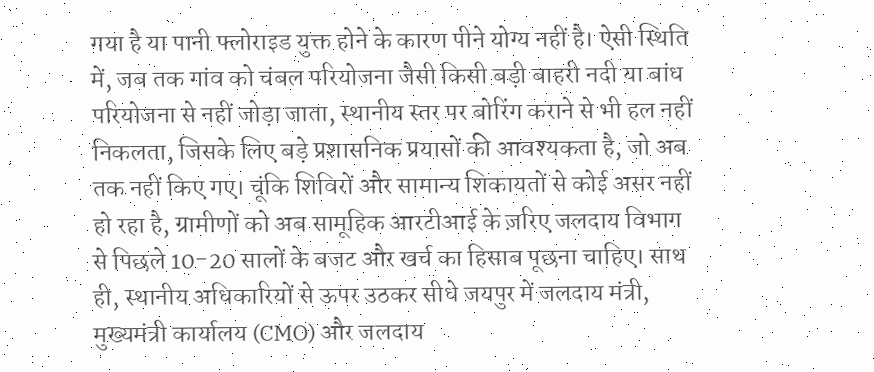गया है या पानी फ्लोराइड युक्त होने के कारण पीने योग्य नहीं है। ऐसी स्थिति में, जब तक गांव को चंबल परियोजना जैसी किसी बड़ी बाहरी नदी या बांध परियोजना से नहीं जोड़ा जाता, स्थानीय स्तर पर बोरिंग कराने से भी हल नहीं निकलता, जिसके लिए बड़े प्रशासनिक प्रयासों की आवश्यकता है, जो अब तक नहीं किए गए। चूंकि शिविरों और सामान्य शिकायतों से कोई असर नहीं हो रहा है, ग्रामीणों को अब सामूहिक आरटीआई के ज़रिए जलदाय विभाग से पिछले 10-20 सालों के बजट और खर्च का हिसाब पूछना चाहिए। साथ ही, स्थानीय अधिकारियों से ऊपर उठकर सीधे जयपुर में जलदाय मंत्री, मुख्यमंत्री कार्यालय (CMO) और जलदाय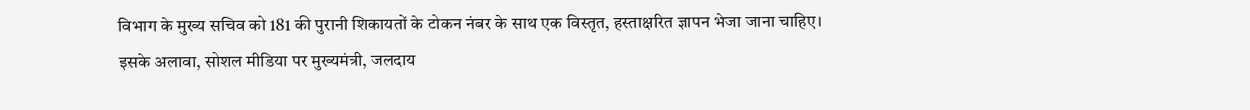विभाग के मुख्य सचिव को 181 की पुरानी शिकायतों के टोकन नंबर के साथ एक विस्तृत, हस्ताक्षरित ज्ञापन भेजा जाना चाहिए। इसके अलावा, सोशल मीडिया पर मुख्यमंत्री, जलदाय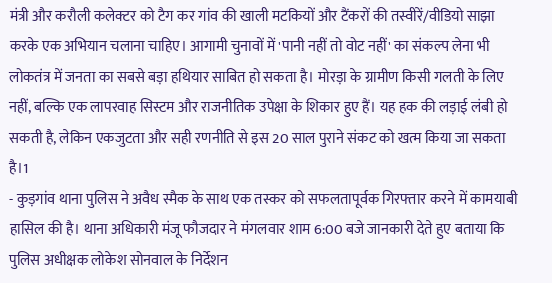मंत्री और करौली कलेक्टर को टैग कर गांव की खाली मटकियों और टैंकरों की तस्वीरें/वीडियो साझा करके एक अभियान चलाना चाहिए। आगामी चुनावों में 'पानी नहीं तो वोट नहीं' का संकल्प लेना भी लोकतंत्र में जनता का सबसे बड़ा हथियार साबित हो सकता है। मोरड़ा के ग्रामीण किसी गलती के लिए नहीं, बल्कि एक लापरवाह सिस्टम और राजनीतिक उपेक्षा के शिकार हुए हैं। यह हक की लड़ाई लंबी हो सकती है, लेकिन एकजुटता और सही रणनीति से इस 20 साल पुराने संकट को खत्म किया जा सकता है।1
- कुड़गांव थाना पुलिस ने अवैध स्मैक के साथ एक तस्कर को सफलतापूर्वक गिरफ्तार करने में कामयाबी हासिल की है। थाना अधिकारी मंजू फौजदार ने मंगलवार शाम 6:00 बजे जानकारी देते हुए बताया कि पुलिस अधीक्षक लोकेश सोनवाल के निर्देशन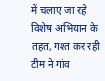में चलाए जा रहे विशेष अभियान के तहत, गश्त कर रही टीम ने गांव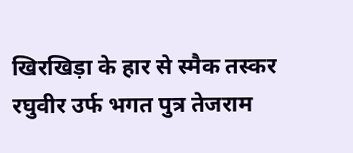खिरखिड़ा के हार से स्मैक तस्कर रघुवीर उर्फ भगत पुत्र तेजराम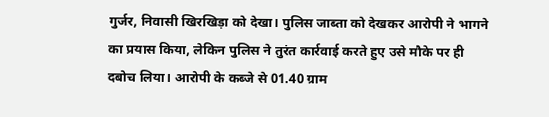गुर्जर, निवासी खिरखिड़ा को देखा। पुलिस जाब्ता को देखकर आरोपी ने भागने का प्रयास किया, लेकिन पुलिस ने तुरंत कार्रवाई करते हुए उसे मौके पर ही दबोच लिया। आरोपी के कब्जे से 01.40 ग्राम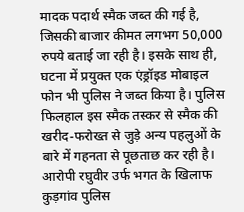मादक पदार्थ स्मैक जब्त की गई है, जिसकी बाजार कीमत लगभग 50,000 रुपये बताई जा रही है। इसके साथ ही, घटना में प्रयुक्त एक एंड्रॉइड मोबाइल फोन भी पुलिस ने जब्त किया है। पुलिस फिलहाल इस स्मैक तस्कर से स्मैक की खरीद-फरोख्त से जुड़े अन्य पहलुओं के बारे में गहनता से पूछताछ कर रही है। आरोपी रघुवीर उर्फ भगत के खिलाफ कुड़गांव पुलिस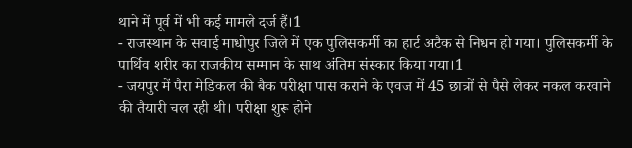थाने में पूर्व में भी कई मामले दर्ज हैं।1
- राजस्थान के सवाई माधोपुर जिले में एक पुलिसकर्मी का हार्ट अटैक से निधन हो गया। पुलिसकर्मी के पार्थिव शरीर का राजकीय सम्मान के साथ अंतिम संस्कार किया गया।1
- जयपुर में पैरा मेडिकल की बैक परीक्षा पास कराने के एवज में 45 छात्रों से पैसे लेकर नकल करवाने की तैयारी चल रही थी। परीक्षा शुरू होने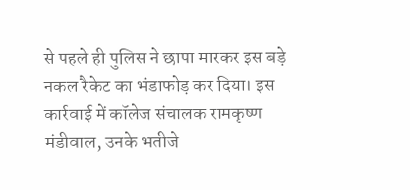से पहले ही पुलिस ने छापा मारकर इस बड़े नकल रैकेट का भंडाफोड़ कर दिया। इस कार्रवाई में कॉलेज संचालक रामकृष्ण मंडीवाल, उनके भतीजे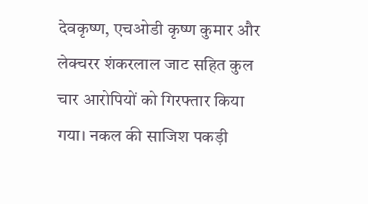देवकृष्ण, एचओडी कृष्ण कुमार और लेक्चरर शंकरलाल जाट सहित कुल चार आरोपियों को गिरफ्तार किया गया। नकल की साजिश पकड़ी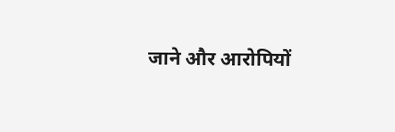जाने और आरोपियों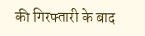की गिरफ्तारी के बाद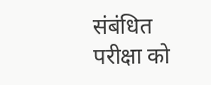संबंधित परीक्षा को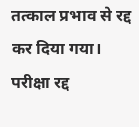तत्काल प्रभाव से रद्द कर दिया गया। परीक्षा रद्द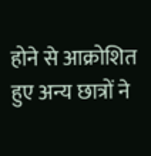होने से आक्रोशित हुए अन्य छात्रों ने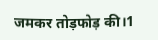जमकर तोड़फोड़ की।1